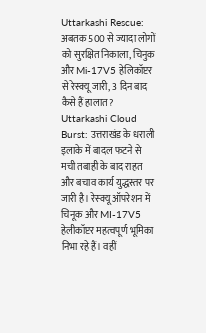Uttarkashi Rescue: अबतक 500 से ज्यादा लोगों को सुरक्षित निकाला, चिनुक और Mi-17V5 हेलिकॉप्टर से रेस्क्यू जारी, 3 दिन बाद कैसे हैं हालात?
Uttarkashi Cloud Burst: उत्तराखंड के धराली इलाके में बादल फटने से मची तबाही के बाद राहत और बचाव कार्य युद्धस्तर पर जारी है। रेस्क्यू ऑपरेशन में चिनूक और MI-17V5 हेलीकॉप्टर महत्वपूर्ण भूमिका निभा रहे हैं। वहीं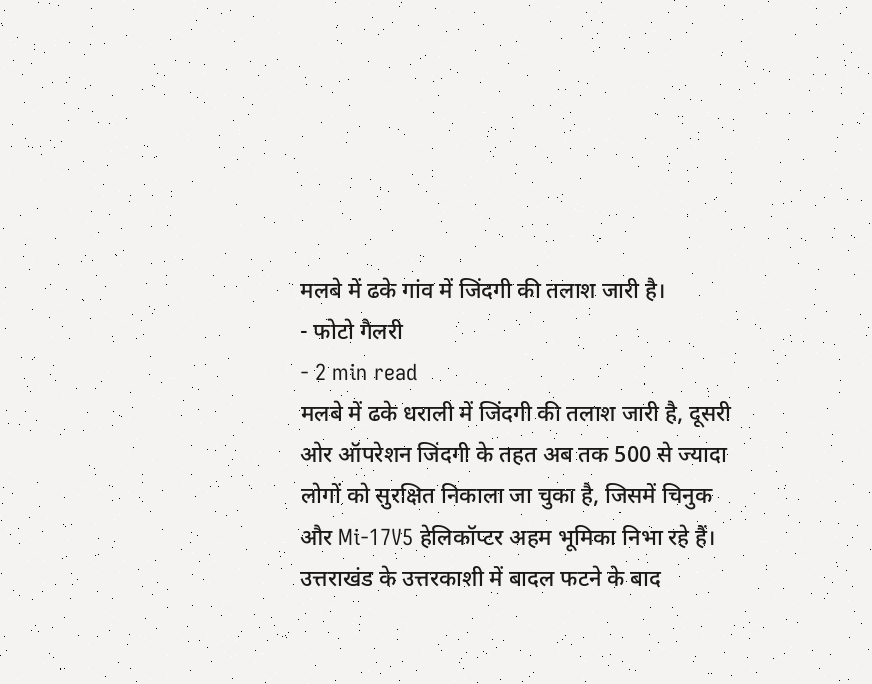मलबे में ढके गांव में जिंदगी की तलाश जारी है।
- फोटो गैलरी
- 2 min read
मलबे में ढके धराली में जिंदगी की तलाश जारी है, दूसरी ओर ऑपरेशन जिंदगी के तहत अब तक 500 से ज्यादा लोगों को सुरक्षित निकाला जा चुका है, जिसमें चिनुक और Mi-17V5 हेलिकॉप्टर अहम भूमिका निभा रहे हैं।
उत्तराखंड के उत्तरकाशी में बादल फटने के बाद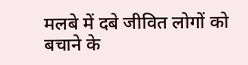मलबे में दबे जीवित लोगों को बचाने के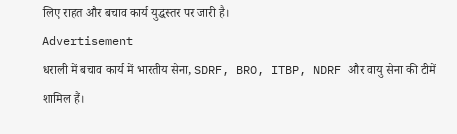लिए राहत और बचाव कार्य युद्धस्तर पर जारी है।
Advertisement
धराली में बचाव कार्य में भारतीय सेना, SDRF, BRO, ITBP, NDRF और वायु सेना की टीमें शामिल हैं।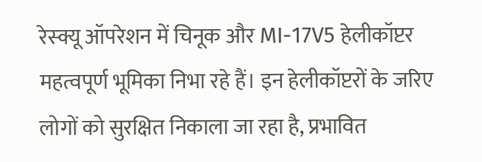रेस्क्यू ऑपरेशन में चिनूक और MI-17V5 हेलीकॉप्टर महत्वपूर्ण भूमिका निभा रहे हैं। इन हेलीकॉप्टरों के जरिए लोगों को सुरक्षित निकाला जा रहा है, प्रभावित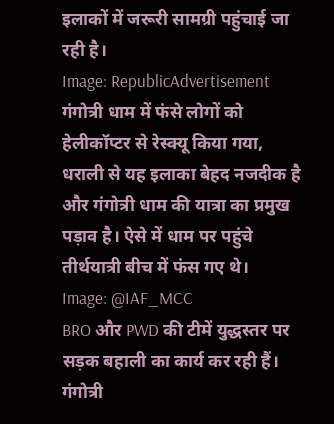इलाकों में जरूरी सामग्री पहुंचाई जा रही है।
Image: RepublicAdvertisement
गंगोत्री धाम में फंसे लोगों को हेलीकॉप्टर से रेस्क्यू किया गया, धराली से यह इलाका बेहद नजदीक है और गंगोत्री धाम की यात्रा का प्रमुख पड़ाव है। ऐसे में धाम पर पहुंचे तीर्थयात्री बीच में फंस गए थे।
Image: @IAF_MCC
BRO और PWD की टीमें युद्धस्तर पर सड़क बहाली का कार्य कर रही हैं। गंगोत्री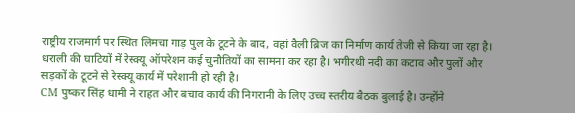राष्ट्रीय राजमार्ग पर स्थित लिमचा गाड़ पुल के टूटने के बाद, वहां वैली ब्रिज का निर्माण कार्य तेजी से किया जा रहा है।
धराली की घाटियों में रेस्क्यू ऑपरेशन कई चुनौतियों का सामना कर रहा है। भगीरथी नदी का कटाव और पुलों और सड़कों के टूटने से रेस्क्यू कार्य में परेशानी हो रही है।
CM पुष्कर सिंह धामी ने राहत और बचाव कार्य की निगरानी के लिए उच्च स्तरीय बैठक बुलाई है। उन्होंने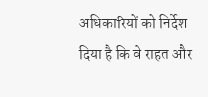अधिकारियों को निर्देश दिया है कि वे राहत और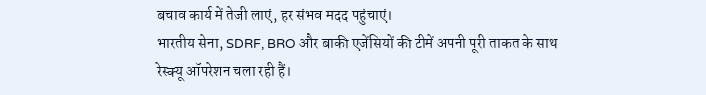बचाव कार्य में तेजी लाएं, हर संभव मदद पहुंचाएं।
भारतीय सेना, SDRF, BRO और बाकी एजेंसियों की टीमें अपनी पूरी ताकत के साथ रेस्क्यू ऑपरेशन चला रही हैं।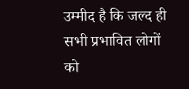उम्मीद है कि जल्द ही सभी प्रभावित लोगों को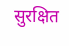सुरक्षित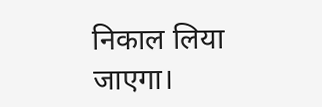निकाल लिया जाएगा।